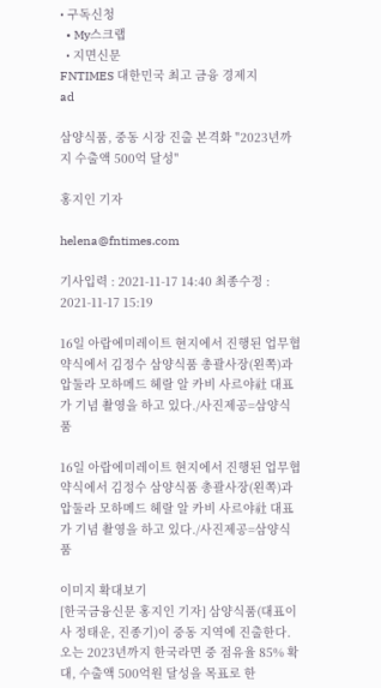• 구독신청
  • My스크랩
  • 지면신문
FNTIMES 대한민국 최고 금융 경제지
ad

삼양식품, 중동 시장 진출 본격화 "2023년까지 수출액 500억 달성"

홍지인 기자

helena@fntimes.com

기사입력 : 2021-11-17 14:40 최종수정 : 2021-11-17 15:19

16일 아랍에미레이트 현지에서 진행된 업무협약식에서 김정수 삼양식품 총괄사장(왼쪽)과 압둘라 모하메드 헤랄 알 카비 사르야社 대표가 기념 촬영을 하고 있다./사진제공=삼양식품

16일 아랍에미레이트 현지에서 진행된 업무협약식에서 김정수 삼양식품 총괄사장(왼쪽)과 압둘라 모하메드 헤랄 알 카비 사르야社 대표가 기념 촬영을 하고 있다./사진제공=삼양식품

이미지 확대보기
[한국금융신문 홍지인 기자] 삼양식품(대표이사 정태운, 진종기)이 중동 지역에 진출한다. 오는 2023년까지 한국라면 중 점유율 85% 확대, 수출액 500억원 달성을 목표로 한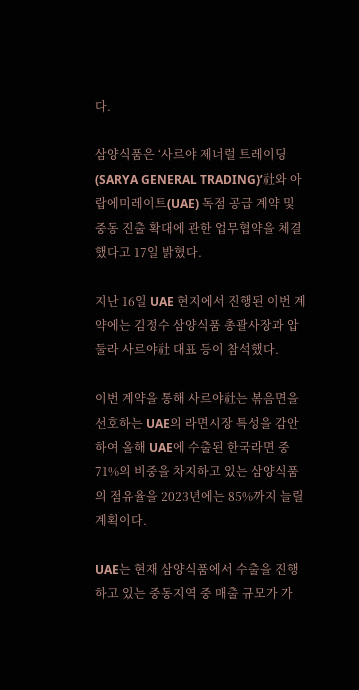다.

삼양식품은 ‘사르야 제너럴 트레이딩(SARYA GENERAL TRADING)’社와 아랍에미레이트(UAE) 독점 공급 계약 및 중동 진출 확대에 관한 업무협약을 체결했다고 17일 밝혔다.

지난 16일 UAE 현지에서 진행된 이번 계약에는 김정수 삼양식품 총괄사장과 압둘라 사르야社 대표 등이 참석했다.

이번 계약을 통해 사르야社는 볶음면을 선호하는 UAE의 라면시장 특성을 감안하여 올해 UAE에 수출된 한국라면 중 71%의 비중을 차지하고 있는 삼양식품의 점유율을 2023년에는 85%까지 늘릴 계획이다.

UAE는 현재 삼양식품에서 수출을 진행하고 있는 중동지역 중 매출 규모가 가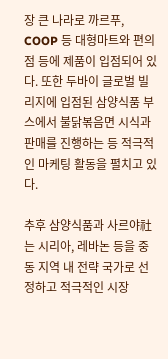장 큰 나라로 까르푸, COOP 등 대형마트와 편의점 등에 제품이 입점되어 있다. 또한 두바이 글로벌 빌리지에 입점된 삼양식품 부스에서 불닭볶음면 시식과 판매를 진행하는 등 적극적인 마케팅 활동을 펼치고 있다.

추후 삼양식품과 사르야社는 시리아, 레바논 등을 중동 지역 내 전략 국가로 선정하고 적극적인 시장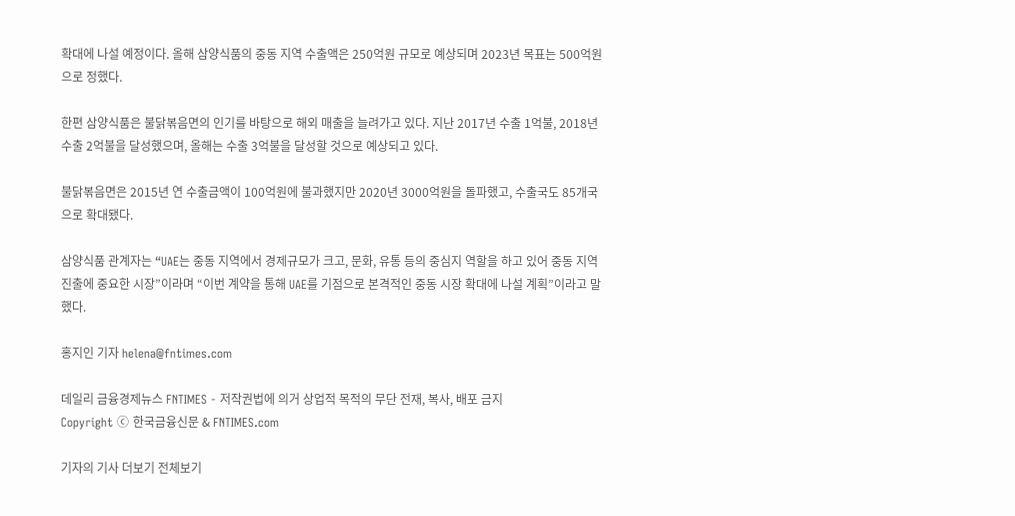확대에 나설 예정이다. 올해 삼양식품의 중동 지역 수출액은 250억원 규모로 예상되며 2023년 목표는 500억원으로 정했다.

한편 삼양식품은 불닭볶음면의 인기를 바탕으로 해외 매출을 늘려가고 있다. 지난 2017년 수출 1억불, 2018년 수출 2억불을 달성했으며, 올해는 수출 3억불을 달성할 것으로 예상되고 있다.

불닭볶음면은 2015년 연 수출금액이 100억원에 불과했지만 2020년 3000억원을 돌파했고, 수출국도 85개국으로 확대됐다.

삼양식품 관계자는 “UAE는 중동 지역에서 경제규모가 크고, 문화, 유통 등의 중심지 역할을 하고 있어 중동 지역 진출에 중요한 시장”이라며 “이번 계약을 통해 UAE를 기점으로 본격적인 중동 시장 확대에 나설 계획”이라고 말했다.

홍지인 기자 helena@fntimes.com

데일리 금융경제뉴스 FNTIMES - 저작권법에 의거 상업적 목적의 무단 전재, 복사, 배포 금지
Copyright ⓒ 한국금융신문 & FNTIMES.com

기자의 기사 더보기 전체보기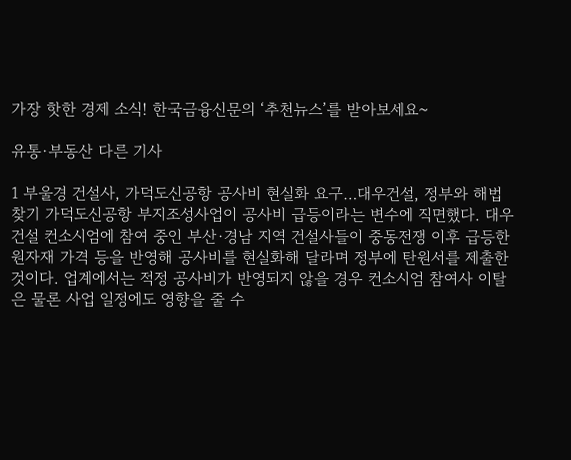가장 핫한 경제 소식! 한국금융신문의 ‘추천뉴스’를 받아보세요~

유통·부동산 다른 기사

1 부울경 건설사, 가덕도신공항 공사비 현실화 요구…대우건설, 정부와 해법 찾기 가덕도신공항 부지조성사업이 공사비 급등이라는 변수에 직면했다. 대우건설 컨소시엄에 참여 중인 부산·경남 지역 건설사들이 중동전쟁 이후 급등한 원자재 가격 등을 반영해 공사비를 현실화해 달라며 정부에 탄원서를 제출한 것이다. 업계에서는 적정 공사비가 반영되지 않을 경우 컨소시엄 참여사 이탈은 물론 사업 일정에도 영향을 줄 수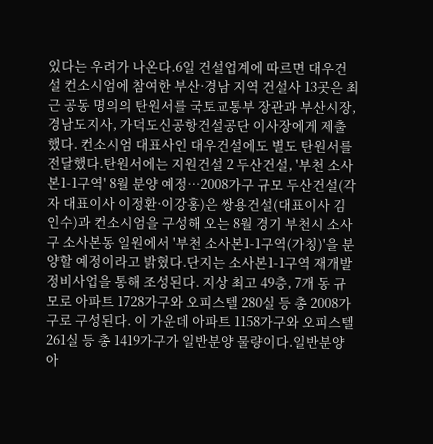있다는 우려가 나온다.6일 건설업계에 따르면 대우건설 컨소시엄에 참여한 부산·경남 지역 건설사 13곳은 최근 공동 명의의 탄원서를 국토교통부 장관과 부산시장, 경남도지사, 가덕도신공항건설공단 이사장에게 제출했다. 컨소시엄 대표사인 대우건설에도 별도 탄원서를 전달했다.탄원서에는 지원건설 2 두산건설, '부천 소사본1-1구역' 8월 분양 예정…2008가구 규모 두산건설(각자 대표이사 이정환·이강홍)은 쌍용건설(대표이사 김인수)과 컨소시엄을 구성해 오는 8월 경기 부천시 소사구 소사본동 일원에서 '부천 소사본1-1구역(가칭)'을 분양할 예정이라고 밝혔다.단지는 소사본1-1구역 재개발정비사업을 통해 조성된다. 지상 최고 49층, 7개 동 규모로 아파트 1728가구와 오피스텔 280실 등 총 2008가구로 구성된다. 이 가운데 아파트 1158가구와 오피스텔 261실 등 총 1419가구가 일반분양 물량이다.일반분양 아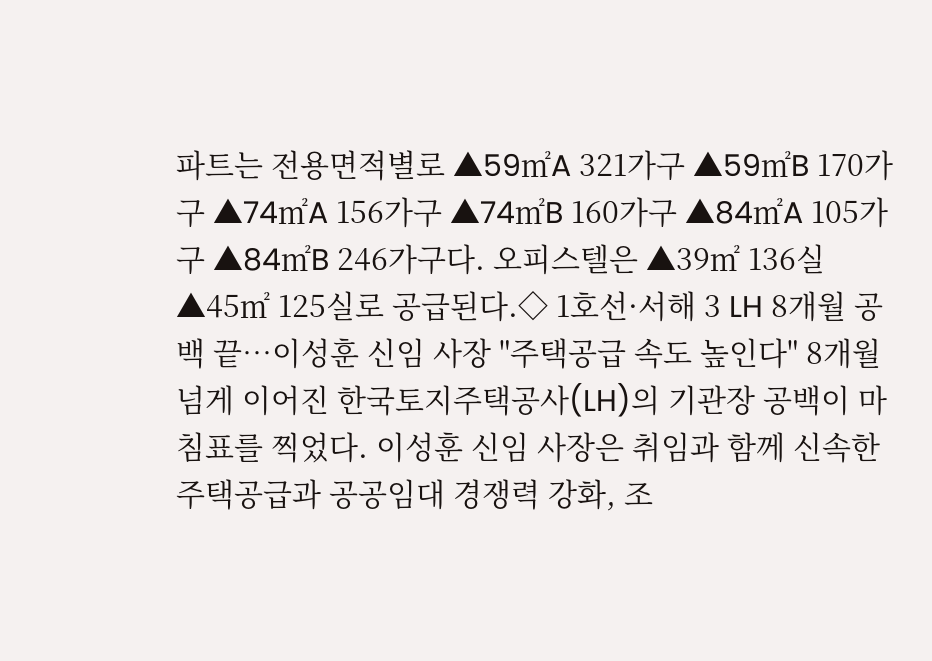파트는 전용면적별로 ▲59㎡A 321가구 ▲59㎡B 170가구 ▲74㎡A 156가구 ▲74㎡B 160가구 ▲84㎡A 105가구 ▲84㎡B 246가구다. 오피스텔은 ▲39㎡ 136실 ▲45㎡ 125실로 공급된다.◇ 1호선·서해 3 LH 8개월 공백 끝…이성훈 신임 사장 "주택공급 속도 높인다" 8개월 넘게 이어진 한국토지주택공사(LH)의 기관장 공백이 마침표를 찍었다. 이성훈 신임 사장은 취임과 함께 신속한 주택공급과 공공임대 경쟁력 강화, 조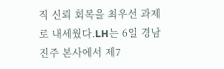직 신뢰 회복을 최우선 과제로 내세웠다.LH는 6일 경남 진주 본사에서 제7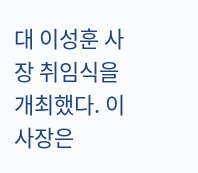대 이성훈 사장 취임식을 개최했다. 이 사장은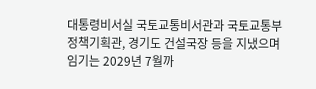대통령비서실 국토교통비서관과 국토교통부 정책기획관, 경기도 건설국장 등을 지냈으며 임기는 2029년 7월까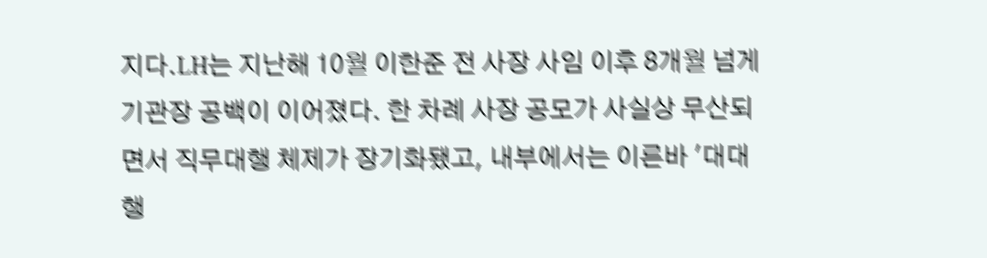지다.LH는 지난해 10월 이한준 전 사장 사임 이후 8개월 넘게 기관장 공백이 이어졌다. 한 차례 사장 공모가 사실상 무산되면서 직무대행 체제가 장기화됐고, 내부에서는 이른바 '대대행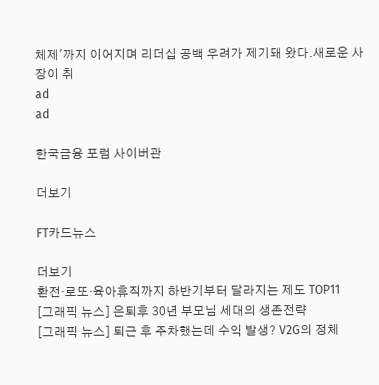체제'까지 이어지며 리더십 공백 우려가 제기돼 왔다.새로운 사장이 취
ad
ad

한국금융 포럼 사이버관

더보기

FT카드뉴스

더보기
환전·로또·육아휴직까지 하반기부터 달라지는 제도 TOP11
[그래픽 뉴스] 은퇴후 30년 부모님 세대의 생존전략
[그래픽 뉴스] 퇴근 후 주차했는데 수익 발생? V2G의 정체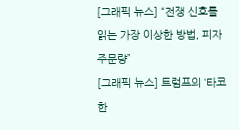[그래픽 뉴스] “전쟁 신호를 읽는 가장 이상한 방법, 피자 주문량”
[그래픽 뉴스] 트럼프의 ‘타코 한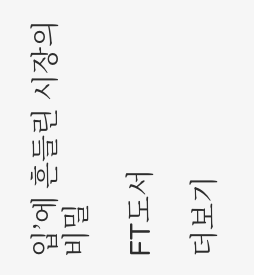입’에 흔들린 시장의 비밀

FT도서

더보기